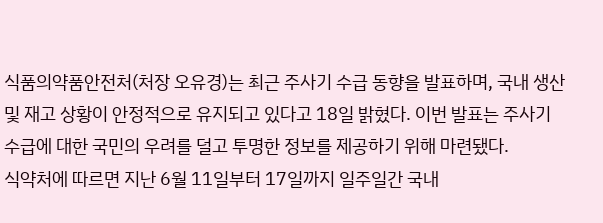식품의약품안전처(처장 오유경)는 최근 주사기 수급 동향을 발표하며, 국내 생산 및 재고 상황이 안정적으로 유지되고 있다고 18일 밝혔다. 이번 발표는 주사기 수급에 대한 국민의 우려를 덜고 투명한 정보를 제공하기 위해 마련됐다.
식약처에 따르면 지난 6월 11일부터 17일까지 일주일간 국내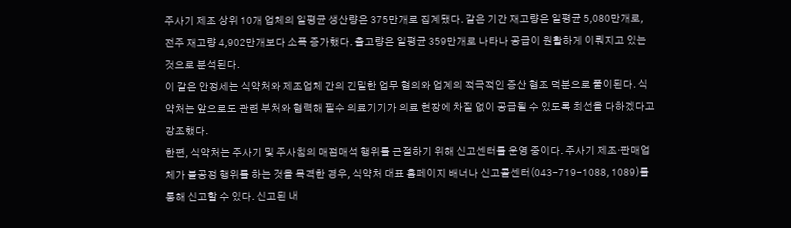주사기 제조 상위 10개 업체의 일평균 생산량은 375만개로 집계됐다. 같은 기간 재고량은 일평균 5,080만개로, 전주 재고량 4,902만개보다 소폭 증가했다. 출고량은 일평균 359만개로 나타나 공급이 원활하게 이뤄지고 있는 것으로 분석된다.
이 같은 안정세는 식약처와 제조업체 간의 긴밀한 업무 협의와 업계의 적극적인 증산 협조 덕분으로 풀이된다. 식약처는 앞으로도 관련 부처와 협력해 필수 의료기기가 의료 현장에 차질 없이 공급될 수 있도록 최선을 다하겠다고 강조했다.
한편, 식약처는 주사기 및 주사침의 매점매석 행위를 근절하기 위해 신고센터를 운영 중이다. 주사기 제조·판매업체가 불공정 행위를 하는 것을 목격한 경우, 식약처 대표 홈페이지 배너나 신고콜센터(043-719-1088, 1089)를 통해 신고할 수 있다. 신고된 내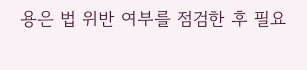용은 법 위반 여부를 점검한 후 필요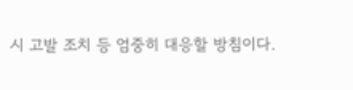시 고발 조치 등 엄중히 대응할 방침이다.